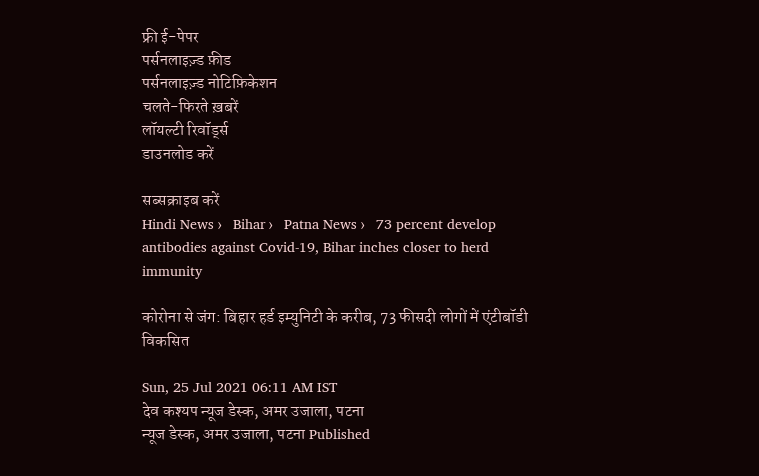फ्री ई-पेपर
पर्सनलाइज़्ड फ़ीड
पर्सनलाइज़्ड नोटिफ़िकेशन
चलते-फिरते ख़बरें
लॉयल्टी रिवॉर्ड्स
डाउनलोड करें

सब्सक्राइब करें
Hindi News ›   Bihar ›   Patna News ›   73 percent develop antibodies against Covid-19, Bihar inches closer to herd immunity

कोरोना से जंग: बिहार हर्ड इम्युनिटी के करीब, 73 फीसदी लोगों में एंटीबॉडी विकसित

Sun, 25 Jul 2021 06:11 AM IST
देव कश्यप न्यूज डेस्क, अमर उजाला, पटना
न्यूज डेस्क, अमर उजाला, पटना Published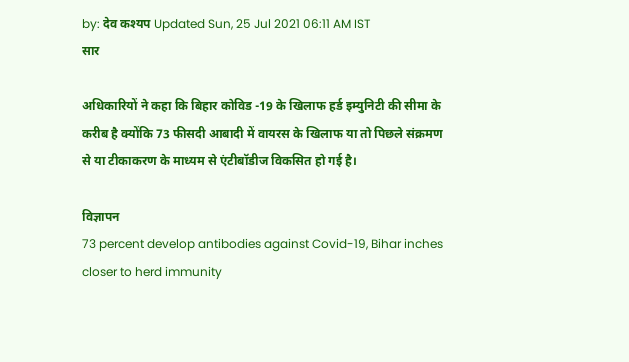by: देव कश्यप Updated Sun, 25 Jul 2021 06:11 AM IST
सार

अधिकारियों ने कहा कि बिहार कोविड -19 के खिलाफ हर्ड इम्युनिटी की सीमा के करीब है क्योंकि 73 फीसदी आबादी में वायरस के खिलाफ या तो पिछले संक्रमण से या टीकाकरण के माध्यम से एंटीबॉडीज विकसित हो गई है।

विज्ञापन
73 percent develop antibodies against Covid-19, Bihar inches closer to herd immunity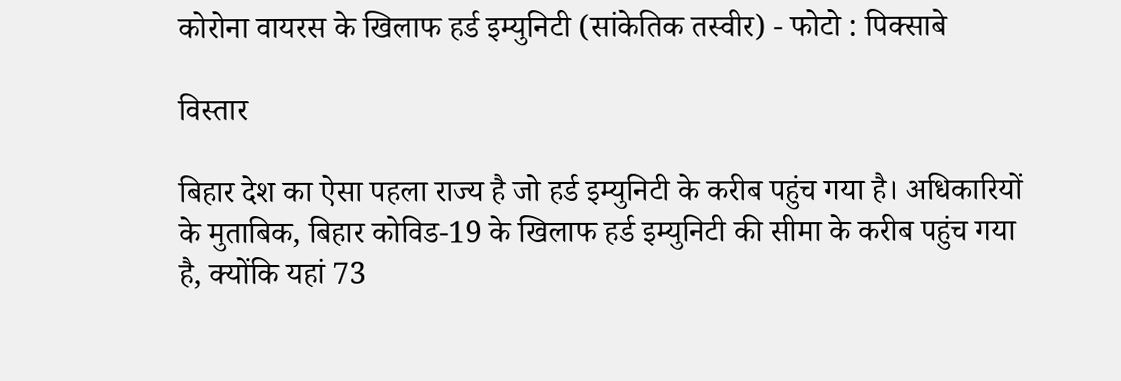कोरोना वायरस के खिलाफ हर्ड इम्युनिटी (सांकेतिक तस्वीर) - फोटो : पिक्साबे

विस्तार

बिहार देश का ऐसा पहला राज्य है जो हर्ड इम्युनिटी के करीब पहुंच गया है। अधिकारियों के मुताबिक, बिहार कोविड-19 के खिलाफ हर्ड इम्युनिटी की सीमा के करीब पहुंच गया है, क्योंकि यहां 73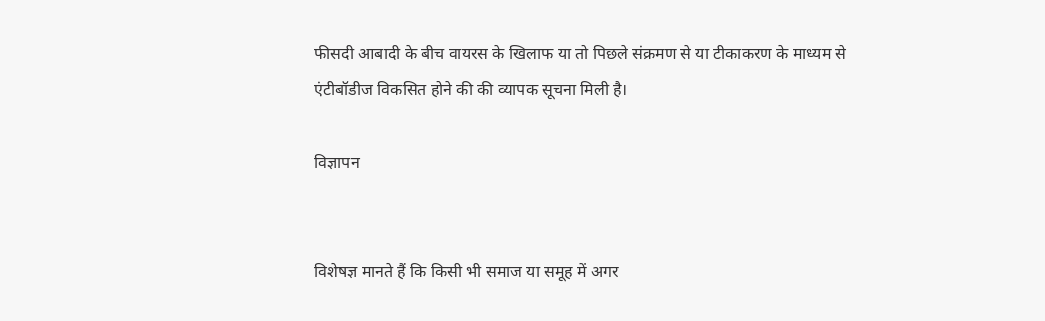फीसदी आबादी के बीच वायरस के खिलाफ या तो पिछले संक्रमण से या टीकाकरण के माध्यम से एंटीबॉडीज विकसित होने की की व्यापक सूचना मिली है।

विज्ञापन


विशेषज्ञ मानते हैं कि किसी भी समाज या समूह में अगर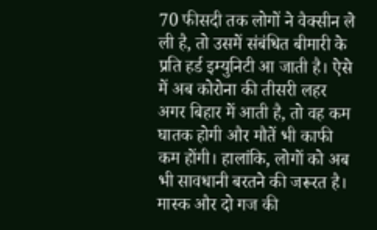70 फीसदी तक लोगों ने वैक्सीन ले ली है, तो उसमें संबंधित बीमारी के प्रति हर्ड इम्युनिटी आ जाती है। ऐसे में अब कोरोना की तीसरी लहर अगर बिहार में आती है, तो वह कम घातक होगी और मौतें भी काफी कम होंगी। हालांकि, लोगों को अब भी सावधानी बरतने की जरूरत है। मास्क और दो गज की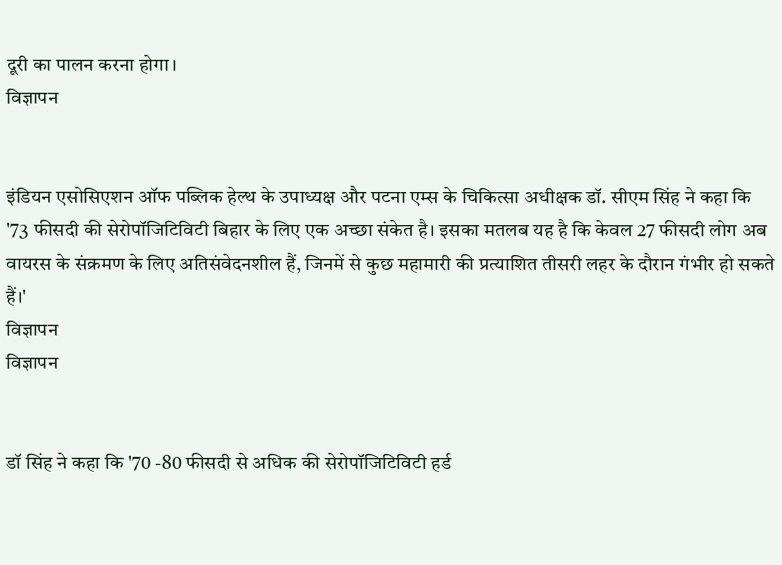दूरी का पालन करना होगा।
विज्ञापन


इंडियन एसोसिएशन ऑफ पब्लिक हेल्थ के उपाध्यक्ष और पटना एम्स के चिकित्सा अधीक्षक डॉ. सीएम सिंह ने कहा कि '73 फीसदी की सेरोपॉजिटिविटी बिहार के लिए एक अच्छा संकेत है। इसका मतलब यह है कि केवल 27 फीसदी लोग अब वायरस के संक्रमण के लिए अतिसंवेदनशील हैं, जिनमें से कुछ महामारी की प्रत्याशित तीसरी लहर के दौरान गंभीर हो सकते हैं।'
विज्ञापन
विज्ञापन


डॉ सिंह ने कहा कि '70 -80 फीसदी से अधिक की सेरोपॉजिटिविटी हर्ड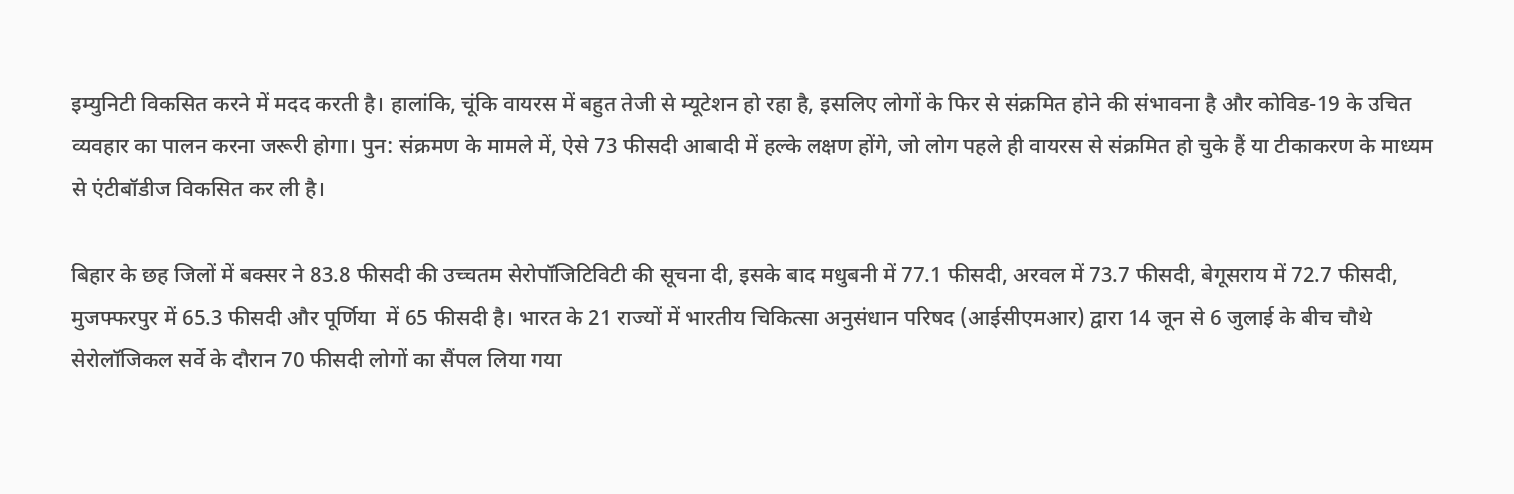इम्युनिटी विकसित करने में मदद करती है। हालांकि, चूंकि वायरस में बहुत तेजी से म्यूटेशन हो रहा है, इसलिए लोगों के फिर से संक्रमित होने की संभावना है और कोविड-19 के उचित व्यवहार का पालन करना जरूरी होगा। पुन: संक्रमण के मामले में, ऐसे 73 फीसदी आबादी में हल्के लक्षण होंगे, जो लोग पहले ही वायरस से संक्रमित हो चुके हैं या टीकाकरण के माध्यम से एंटीबॉडीज विकसित कर ली है।

बिहार के छह जिलों में बक्सर ने 83.8 फीसदी की उच्चतम सेरोपॉजिटिविटी की सूचना दी, इसके बाद मधुबनी में 77.1 फीसदी, अरवल में 73.7 फीसदी, बेगूसराय में 72.7 फीसदी, मुजफ्फरपुर में 65.3 फीसदी और पूर्णिया  में 65 फीसदी है। भारत के 21 राज्यों में भारतीय चिकित्सा अनुसंधान परिषद (आईसीएमआर) द्वारा 14 जून से 6 जुलाई के बीच चौथे सेरोलॉजिकल सर्वे के दौरान 70 फीसदी लोगों का सैंपल लिया गया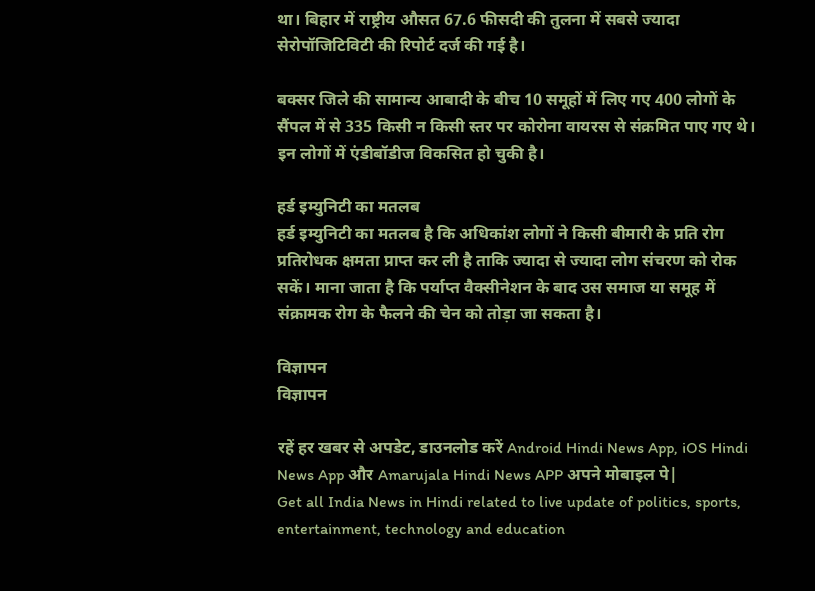था। बिहार में राष्ट्रीय औसत 67.6 फीसदी की तुलना में सबसे ज्यादा सेरोपॉजिटिविटी की रिपोर्ट दर्ज की गई है।

बक्सर जिले की सामान्य आबादी के बीच 10 समूहों में लिए गए 400 लोगों के सैंपल में से 335 किसी न किसी स्तर पर कोरोना वायरस से संक्रमित पाए गए थे। इन लोगों में एंडीबॉडीज विकसित हो चुकी है।

हर्ड इम्युनिटी का मतलब
हर्ड इम्युनिटी का मतलब है कि अधिकांश लोगों ने किसी बीमारी के प्रति रोग प्रतिरोधक क्षमता प्राप्त कर ली है ताकि ज्यादा से ज्यादा लोग संचरण को रोक सकें। माना जाता है कि पर्याप्त वैक्सीनेशन के बाद उस समाज या समूह में संक्रामक रोग के फैलने की चेन को तोड़ा जा सकता है।

विज्ञापन
विज्ञापन

रहें हर खबर से अपडेट, डाउनलोड करें Android Hindi News App, iOS Hindi News App और Amarujala Hindi News APP अपने मोबाइल पे|
Get all India News in Hindi related to live update of politics, sports, entertainment, technology and education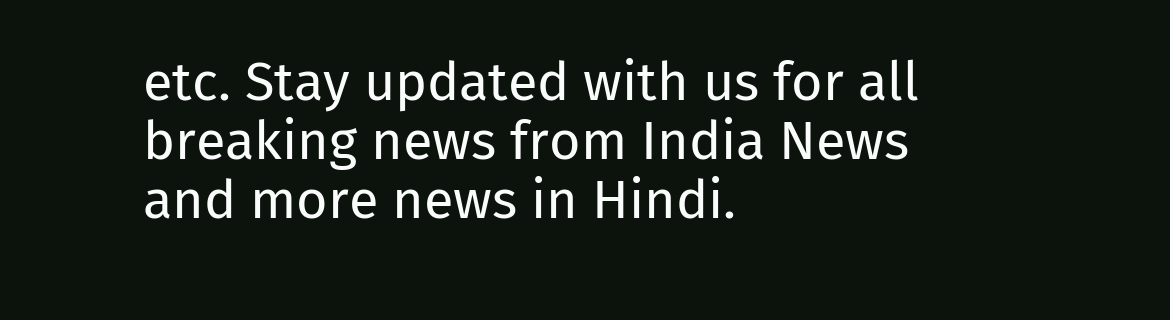etc. Stay updated with us for all breaking news from India News and more news in Hindi.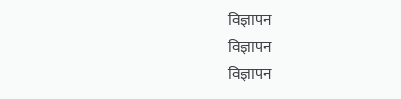विज्ञापन
विज्ञापन
विज्ञापन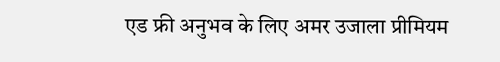एड फ्री अनुभव के लिए अमर उजाला प्रीमियम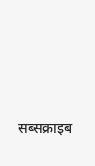सब्सक्राइब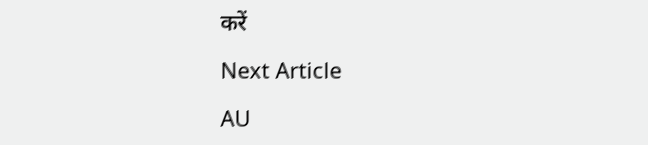करें

Next Article

AU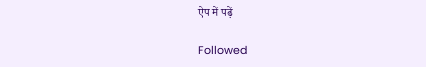ऐप में पढ़ें

Followed